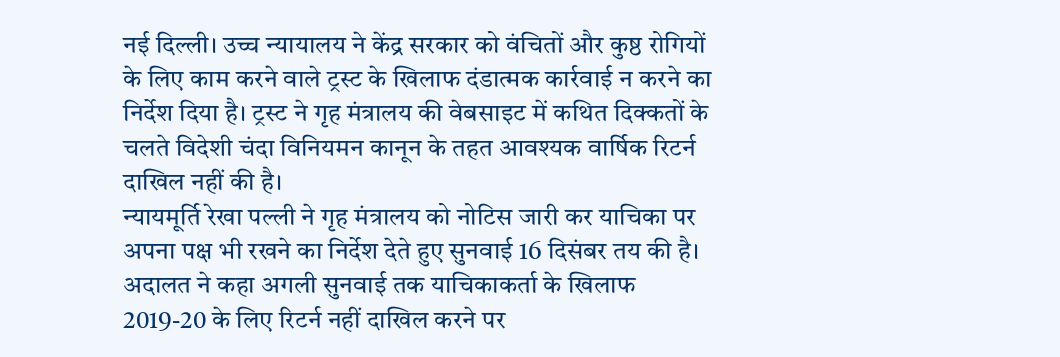नई दिल्ली। उच्च न्यायालय ने केंद्र सरकार को वंचितों और कुष्ठ रोगियों के लिए काम करने वाले ट्रस्ट के खिलाफ दंडात्मक कार्रवाई न करने का निर्देश दिया है। ट्रस्ट ने गृह मंत्रालय की वेबसाइट में कथित दिक्कतों के चलते विदेशी चंदा विनियमन कानून के तहत आवश्यक वार्षिक रिटर्न दाखिल नहीं की है।
न्यायमूर्ति रेखा पल्ली ने गृह मंत्रालय को नोटिस जारी कर याचिका पर अपना पक्ष भी रखने का निर्देश देते हुए सुनवाई 16 दिसंबर तय की है। अदालत ने कहा अगली सुनवाई तक याचिकाकर्ता के खिलाफ 2019-20 के लिए रिटर्न नहीं दाखिल करने पर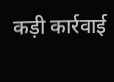कड़ी कार्रवाई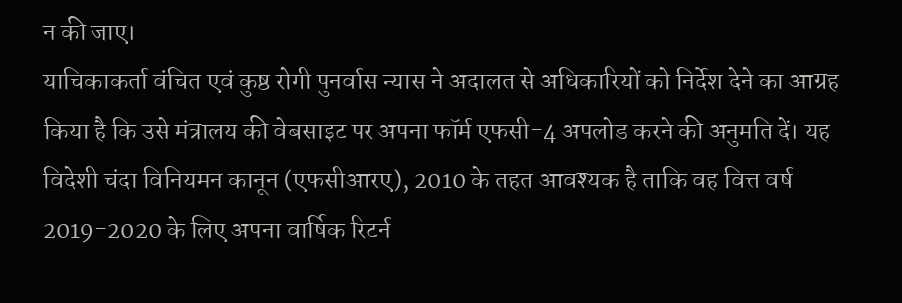न की जाए।
याचिकाकर्ता वंचित एवं कुष्ठ रोगी पुनर्वास न्यास ने अदालत से अधिकारियों को निर्देश देने का आग्रह किया है कि उसे मंत्रालय की वेबसाइट पर अपना फॉर्म एफसी-4 अपलोड करने की अनुमति दें। यह विदेशी चंदा विनियमन कानून (एफसीआरए), 2010 के तहत आवश्यक है ताकि वह वित्त वर्ष 2019-2020 के लिए अपना वार्षिक रिटर्न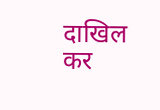दाखिल कर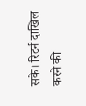सके। रिटर्न दाखिल करने की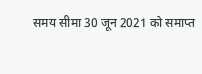समय सीमा 30 जून 2021 को समाप्त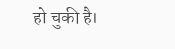हो चुकी है।